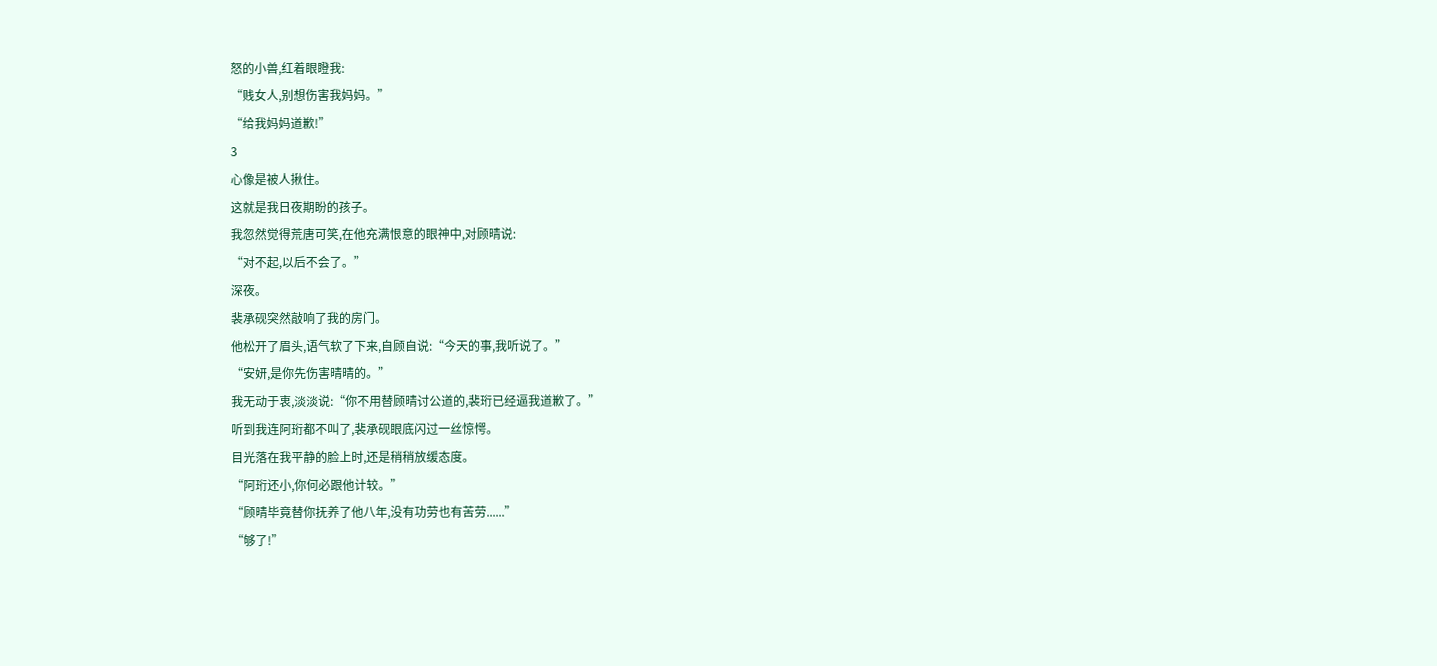怒的小兽,红着眼瞪我:
“贱女人,别想伤害我妈妈。”
“给我妈妈道歉!”
3
心像是被人揪住。
这就是我日夜期盼的孩子。
我忽然觉得荒唐可笑,在他充满恨意的眼神中,对顾晴说:
“对不起,以后不会了。”
深夜。
裴承砚突然敲响了我的房门。
他松开了眉头,语气软了下来,自顾自说:“今天的事,我听说了。”
“安妍,是你先伤害晴晴的。”
我无动于衷,淡淡说:“你不用替顾晴讨公道的,裴珩已经逼我道歉了。”
听到我连阿珩都不叫了,裴承砚眼底闪过一丝惊愕。
目光落在我平静的脸上时,还是稍稍放缓态度。
“阿珩还小,你何必跟他计较。”
“顾晴毕竟替你抚养了他八年,没有功劳也有苦劳......”
“够了!”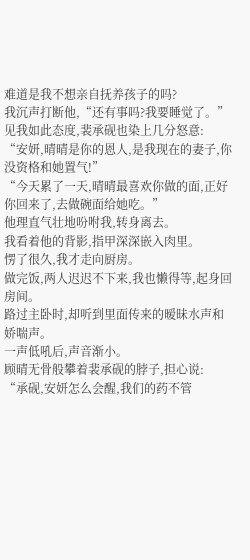难道是我不想亲自抚养孩子的吗?
我沉声打断他,“还有事吗?我要睡觉了。”
见我如此态度,裴承砚也染上几分怒意:
“安妍,晴晴是你的恩人,是我现在的妻子,你没资格和她置气!”
“今天累了一天,晴晴最喜欢你做的面,正好你回来了,去做碗面给她吃。”
他理直气壮地吩咐我,转身离去。
我看着他的背影,指甲深深嵌入肉里。
愣了很久,我才走向厨房。
做完饭,两人迟迟不下来,我也懒得等,起身回房间。
路过主卧时,却听到里面传来的暧昧水声和娇喘声。
一声低吼后,声音渐小。
顾晴无骨般攀着裴承砚的脖子,担心说:
“承砚,安妍怎么会醒,我们的药不管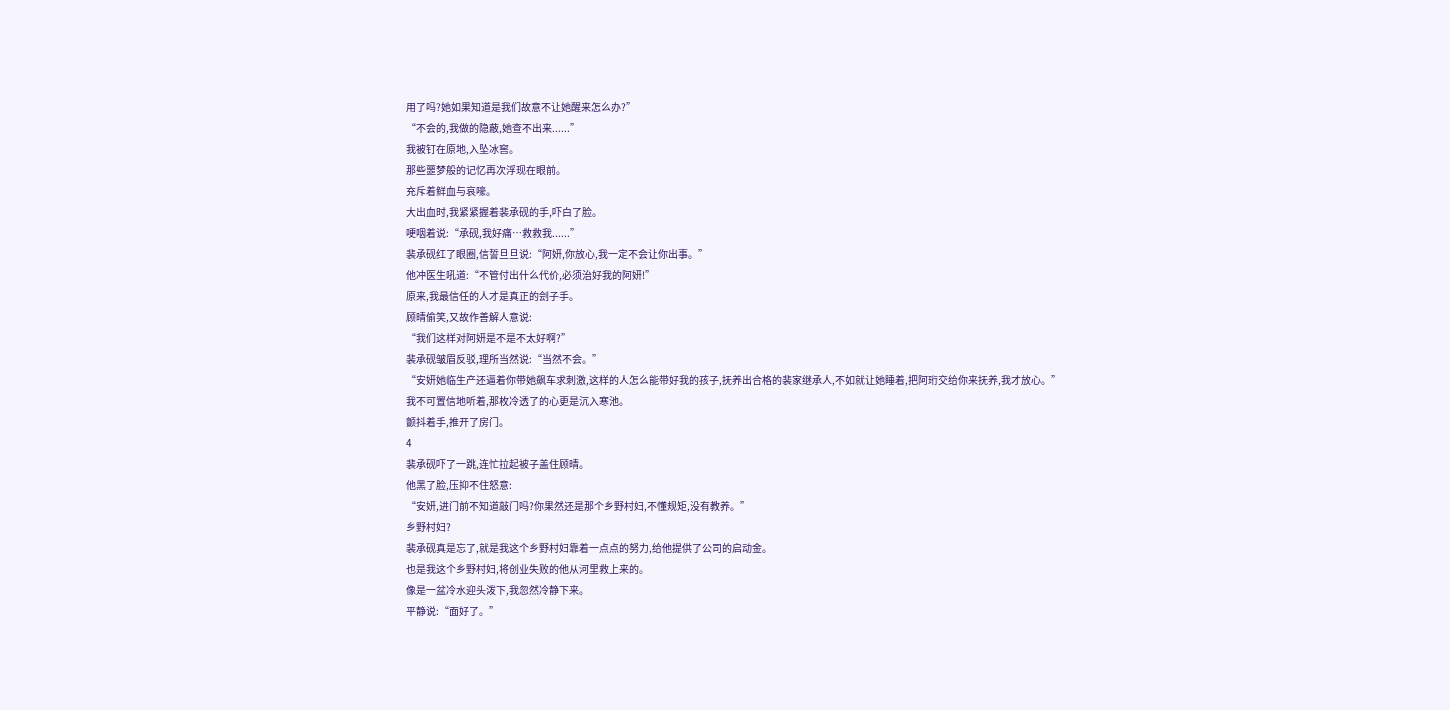用了吗?她如果知道是我们故意不让她醒来怎么办?”
“不会的,我做的隐蔽,她查不出来......”
我被钉在原地,入坠冰窖。
那些噩梦般的记忆再次浮现在眼前。
充斥着鲜血与哀嚎。
大出血时,我紧紧握着裴承砚的手,吓白了脸。
哽咽着说:“承砚,我好痛…救救我......”
裴承砚红了眼圈,信誓旦旦说:“阿妍,你放心,我一定不会让你出事。”
他冲医生吼道:“不管付出什么代价,必须治好我的阿妍!”
原来,我最信任的人才是真正的刽子手。
顾晴偷笑,又故作善解人意说:
“我们这样对阿妍是不是不太好啊?”
裴承砚皱眉反驳,理所当然说:“当然不会。”
“安妍她临生产还逼着你带她飙车求刺激,这样的人怎么能带好我的孩子,抚养出合格的裴家继承人,不如就让她睡着,把阿珩交给你来抚养,我才放心。”
我不可置信地听着,那枚冷透了的心更是沉入寒池。
颤抖着手,推开了房门。
4
裴承砚吓了一跳,连忙拉起被子盖住顾晴。
他黑了脸,压抑不住怒意:
“安妍,进门前不知道敲门吗?你果然还是那个乡野村妇,不懂规矩,没有教养。”
乡野村妇?
裴承砚真是忘了,就是我这个乡野村妇靠着一点点的努力,给他提供了公司的启动金。
也是我这个乡野村妇,将创业失败的他从河里救上来的。
像是一盆冷水迎头泼下,我忽然冷静下来。
平静说:“面好了。”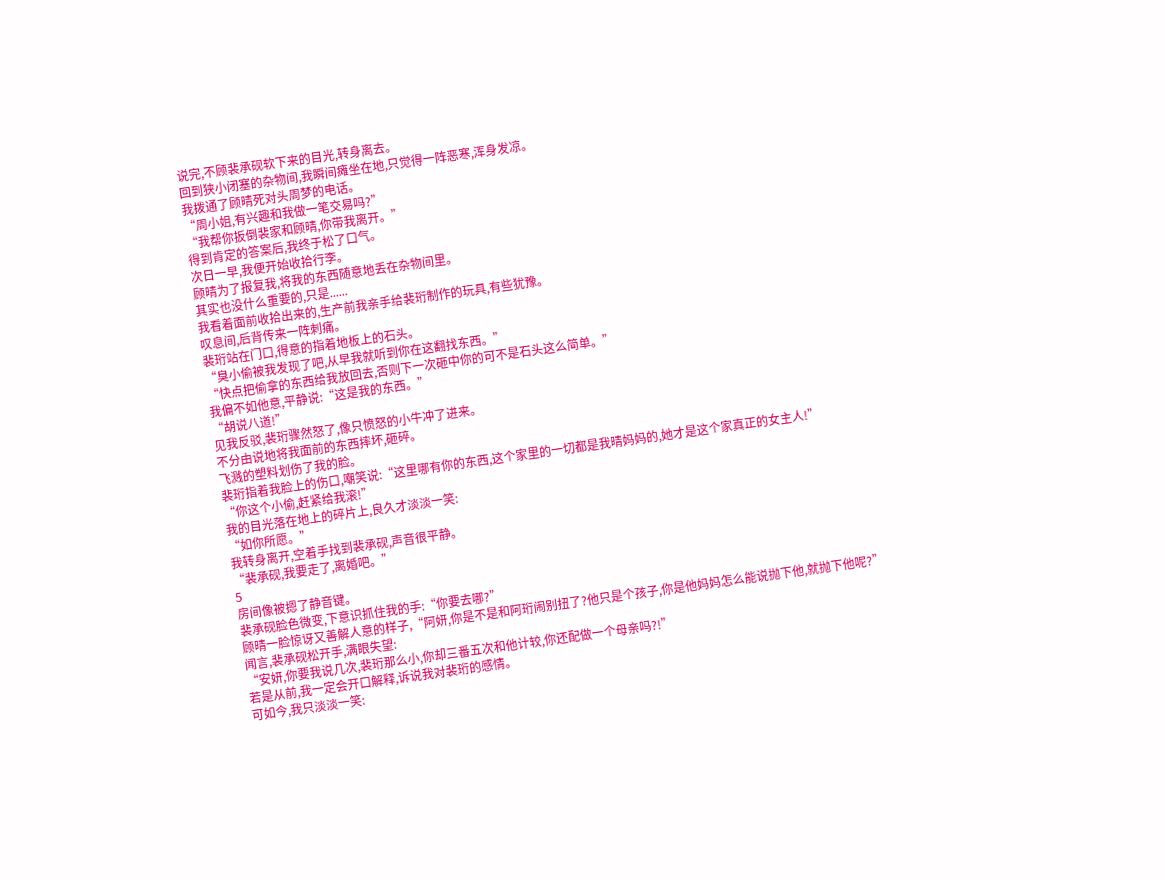说完,不顾裴承砚软下来的目光,转身离去。
回到狭小闭塞的杂物间,我瞬间瘫坐在地,只觉得一阵恶寒,浑身发凉。
我拨通了顾晴死对头周梦的电话。
“周小姐,有兴趣和我做一笔交易吗?”
“我帮你扳倒裴家和顾晴,你带我离开。”
得到肯定的答案后,我终于松了口气。
次日一早,我便开始收拾行李。
顾晴为了报复我,将我的东西随意地丢在杂物间里。
其实也没什么重要的,只是......
我看着面前收拾出来的,生产前我亲手给裴珩制作的玩具,有些犹豫。
叹息间,后背传来一阵刺痛。
裴珩站在门口,得意的指着地板上的石头。
“臭小偷被我发现了吧,从早我就听到你在这翻找东西。”
“快点把偷拿的东西给我放回去,否则下一次砸中你的可不是石头这么简单。”
我偏不如他意,平静说:“这是我的东西。”
“胡说八道!”
见我反驳,裴珩骤然怒了,像只愤怒的小牛冲了进来。
不分由说地将我面前的东西摔坏,砸碎。
飞溅的塑料划伤了我的脸。
裴珩指着我脸上的伤口,嘲笑说:“这里哪有你的东西,这个家里的一切都是我晴妈妈的,她才是这个家真正的女主人!”
“你这个小偷,赶紧给我滚!”
我的目光落在地上的碎片上,良久才淡淡一笑:
“如你所愿。”
我转身离开,空着手找到裴承砚,声音很平静。
“裴承砚,我要走了,离婚吧。”
5
房间像被摁了静音键。
裴承砚脸色微变,下意识抓住我的手:“你要去哪?”
顾晴一脸惊讶又善解人意的样子,“阿妍,你是不是和阿珩闹别扭了?他只是个孩子,你是他妈妈怎么能说抛下他,就抛下他呢?”
闻言,裴承砚松开手,满眼失望:
“安妍,你要我说几次,裴珩那么小,你却三番五次和他计较,你还配做一个母亲吗?!”
若是从前,我一定会开口解释,诉说我对裴珩的感情。
可如今,我只淡淡一笑: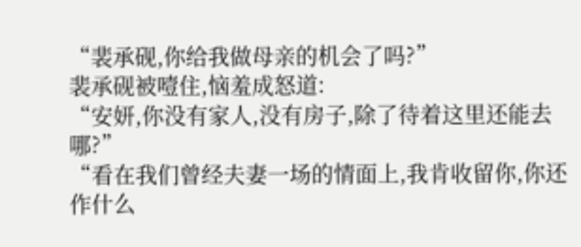“裴承砚,你给我做母亲的机会了吗?”
裴承砚被噎住,恼羞成怒道:
“安妍,你没有家人,没有房子,除了待着这里还能去哪?”
“看在我们曾经夫妻一场的情面上,我肯收留你,你还作什么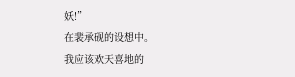妖!”
在裴承砚的设想中。
我应该欢天喜地的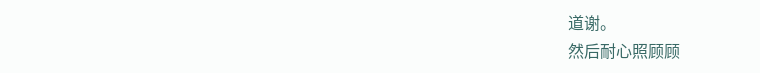道谢。
然后耐心照顾顾